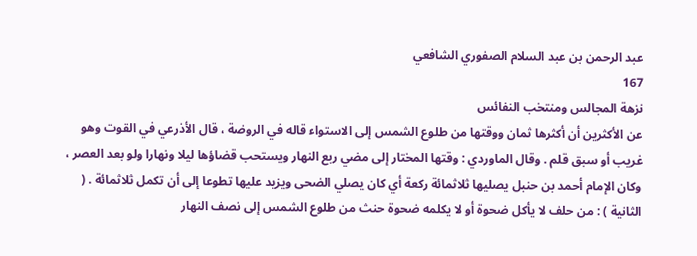عبد الرحمن بن عبد السلام الصفوري الشافعي
167
نزهة المجالس ومنتخب النفائس
عن الأكثرين أن أكثرها ثمان ووقتها من طلوع الشمس إلى الاستواء قاله في الروضة ، قال الأذرعي في القوت وهو غريب أو سبق قلم . وقال الماوردي : وقتها المختار إلى مضي ربع النهار ويستحب قضاؤها ليلا ونهارا ولو بعد العصر ، وكان الإمام أحمد بن حنبل يصليها ثلاثمائة ركعة أي كان يصلي الضحى ويزيد عليها تطوعا إلى أن تكمل ثلاثمائة . ( الثانية ) : من حلف لا يأكل ضحوة أو لا يكلمه ضحوة حنث من طلوع الشمس إلى نصف النهار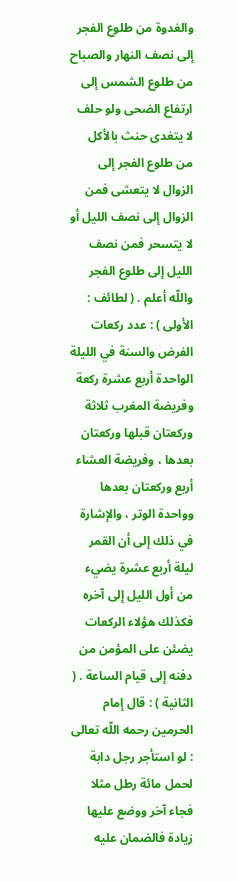والغدوة من طلوع الفجر إلى نصف النهار والصباح من طلوع الشمس إلى ارتفاع الضحى ولو حلف لا يتغدى حنث بالأكل من طلوع الفجر إلى الزوال لا يتعشى فمن الزوال إلى نصف الليل أو لا يتسحر فمن نصف الليل إلى طلوع الفجر واللّه أعلم . ( لطائف : الأولى ) : عدد ركعات الفرض والسنة في الليلة الواحدة أربع عشرة ركعة وفريضة المغرب ثلاثة وركعتان قبلها وركعتان بعدها ، وفريضة العشاء أربع وركعتان بعدها وواحدة الوتر ، والإشارة في ذلك إلى أن القمر ليلة أربع عشرة يضيء من أول الليل إلى آخره فكذلك هؤلاء الركعات يضئن على المؤمن من دفنه إلى قيام الساعة . ( الثانية ) : قال إمام الحرمين رحمه اللّه تعالى : لو استأجر رجل دابة لحمل مائة رطل مثلا فجاء آخر ووضع عليها زيادة فالضمان عليه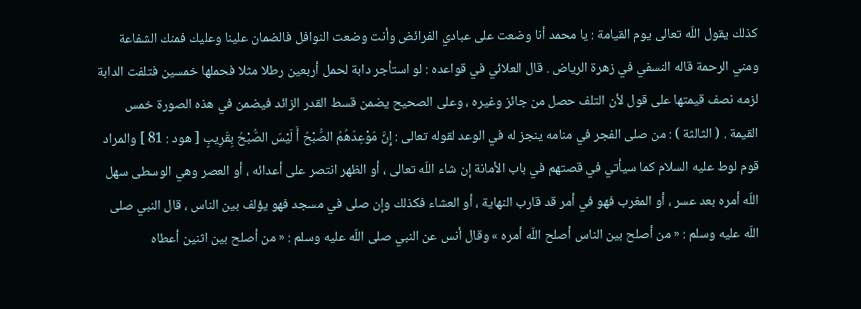كذلك يقول اللّه تعالى يوم القيامة : يا محمد أنا وضعت على عبادي الفرائض وأنت وضعت النوافل فالضمان علينا وعليك فمنك الشفاعة ومني الرحمة قاله النسفي في زهرة الرياض . قال العلائي في قواعده : لو استأجر دابة لحمل أربعين رطلا مثلا فحملها خمسين فتلفت الدابة لزمه نصف قيمتها على قول لأن التلف حصل من جائز وغيره ، وعلى الصحيح يضمن قسط القدر الزائد فيضمن في هذه الصورة خمس القيمة . ( الثالثة ) : من صلى الفجر في منامه ينجز له في الوعد لقوله تعالى : إِنَّ مَوْعِدَهُمُ الصُّبْحُ أَ لَيْسَ الصُّبْحُ بِقَرِيبٍ [ هود : 81 ] والمراد قوم لوط عليه السلام كما سيأتي في قصتهم في باب الأمانة إن شاء اللّه تعالى ، أو الظهر انتصر على أعدائه ، أو العصر وهي الوسطى سهل اللّه أمره بعد عسر ، أو المغرب فهو في أمر قد قارب النهاية ، أو العشاء فكذلك وإن صلى في مسجد فهو يؤلف بين الناس ، قال النبي صلى اللّه عليه وسلم : « من أصلح بين الناس أصلح اللّه أمره » وقال أنس عن النبي صلى اللّه عليه وسلم : « من أصلح بين اثنين أعطاه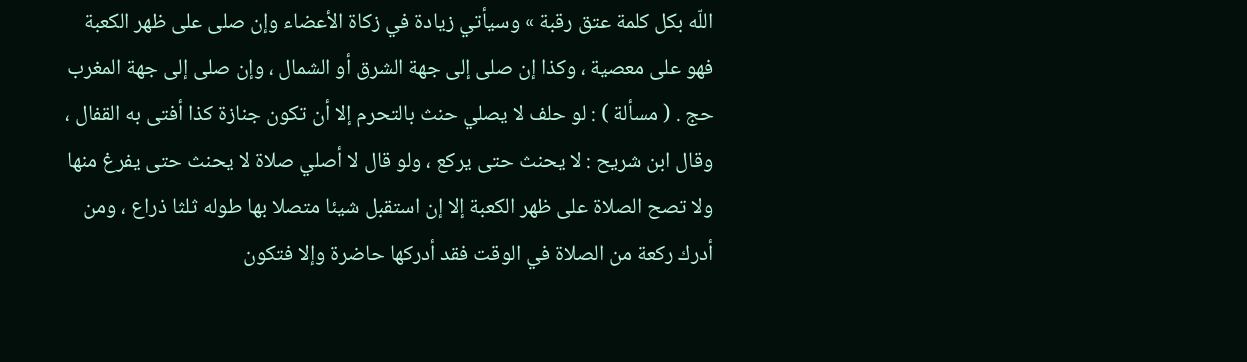اللّه بكل كلمة عتق رقبة » وسيأتي زيادة في زكاة الأعضاء وإن صلى على ظهر الكعبة فهو على معصية ، وكذا إن صلى إلى جهة الشرق أو الشمال ، وإن صلى إلى جهة المغرب حج . ( مسألة ) : لو حلف لا يصلي حنث بالتحرم إلا أن تكون جنازة كذا أفتى به القفال ، وقال ابن شريح : لا يحنث حتى يركع ، ولو قال لا أصلي صلاة لا يحنث حتى يفرغ منها ولا تصح الصلاة على ظهر الكعبة إلا إن استقبل شيئا متصلا بها طوله ثلثا ذراع ، ومن أدرك ركعة من الصلاة في الوقت فقد أدركها حاضرة وإلا فتكون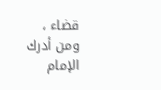قضاء ، ومن أدرك الإمام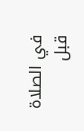في الصلاة قبل